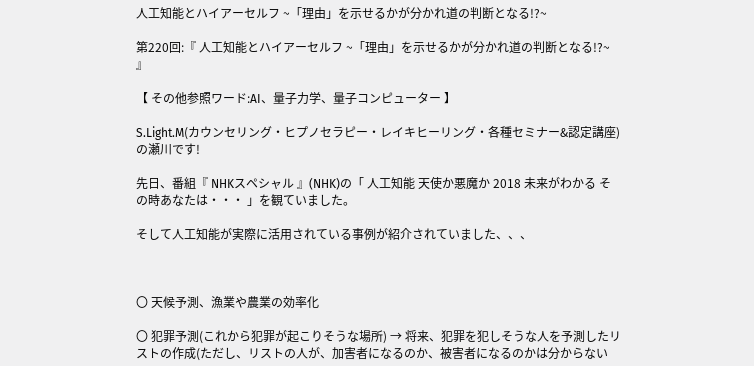人工知能とハイアーセルフ ~「理由」を示せるかが分かれ道の判断となる!?~

第220回:『 人工知能とハイアーセルフ ~「理由」を示せるかが分かれ道の判断となる!?~ 』

【 その他参照ワード:AI、量子力学、量子コンピューター 】

S.Light.M(カウンセリング・ヒプノセラピー・レイキヒーリング・各種セミナー&認定講座)の瀬川です!

先日、番組『 NHKスペシャル 』(NHK)の「 人工知能 天使か悪魔か 2018 未来がわかる その時あなたは・・・ 」を観ていました。

そして人工知能が実際に活用されている事例が紹介されていました、、、



〇 天候予測、漁業や農業の効率化

〇 犯罪予測(これから犯罪が起こりそうな場所) → 将来、犯罪を犯しそうな人を予測したリストの作成(ただし、リストの人が、加害者になるのか、被害者になるのかは分からない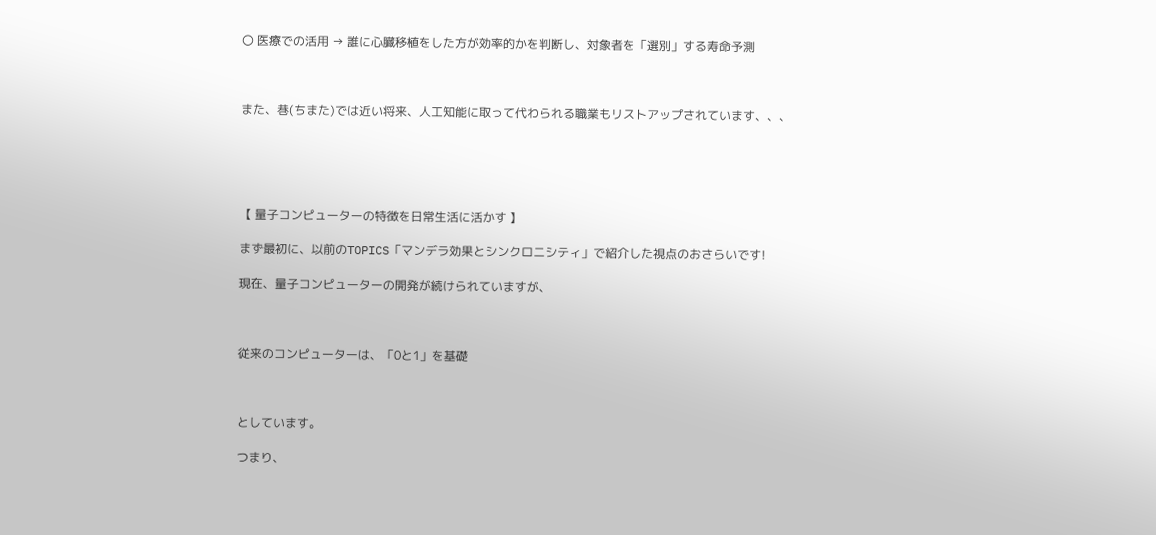〇 医療での活用 → 誰に心臓移植をした方が効率的かを判断し、対象者を「選別」する寿命予測



また、巷(ちまた)では近い将来、人工知能に取って代わられる職業もリストアップされています、、、





【 量子コンピューターの特徴を日常生活に活かす 】

まず最初に、以前のTOPICS「マンデラ効果とシンクロニシティ」で紹介した視点のおさらいです!

現在、量子コンピューターの開発が続けられていますが、



従来のコンピューターは、「0と1」を基礎



としています。

つまり、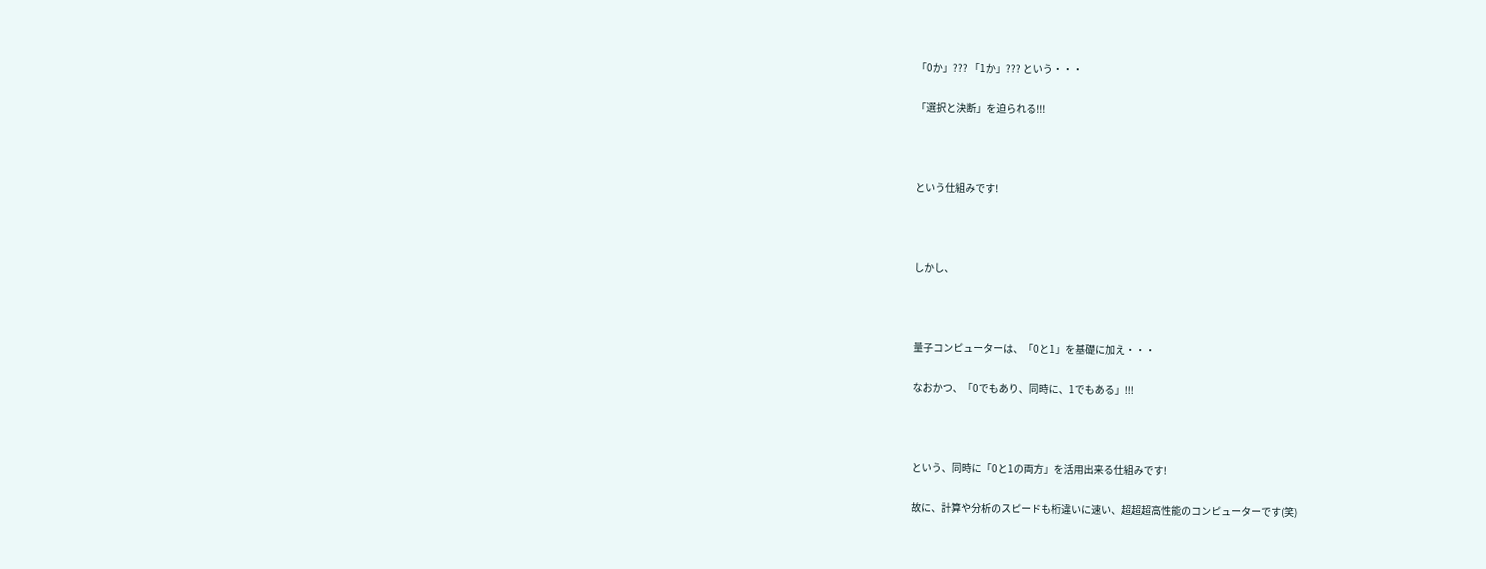「0か」??? 「1か」??? という・・・

「選択と決断」を迫られる!!!



という仕組みです!



しかし、



量子コンピューターは、「0と1」を基礎に加え・・・

なおかつ、「0でもあり、同時に、1でもある」!!!



という、同時に「0と1の両方」を活用出来る仕組みです!

故に、計算や分析のスピードも桁違いに速い、超超超高性能のコンピューターです(笑)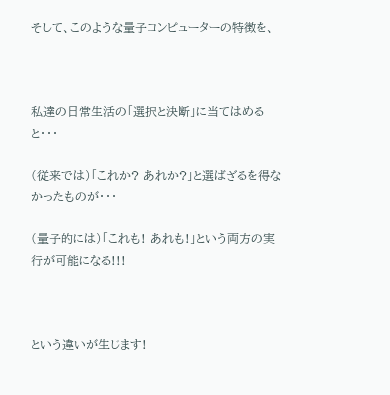そして、このような量子コンピューターの特徴を、



私達の日常生活の「選択と決断」に当てはめると・・・

(従来では)「これか? あれか?」と選ばざるを得なかったものが・・・

(量子的には)「これも! あれも!」という両方の実行が可能になる!!!



という違いが生じます!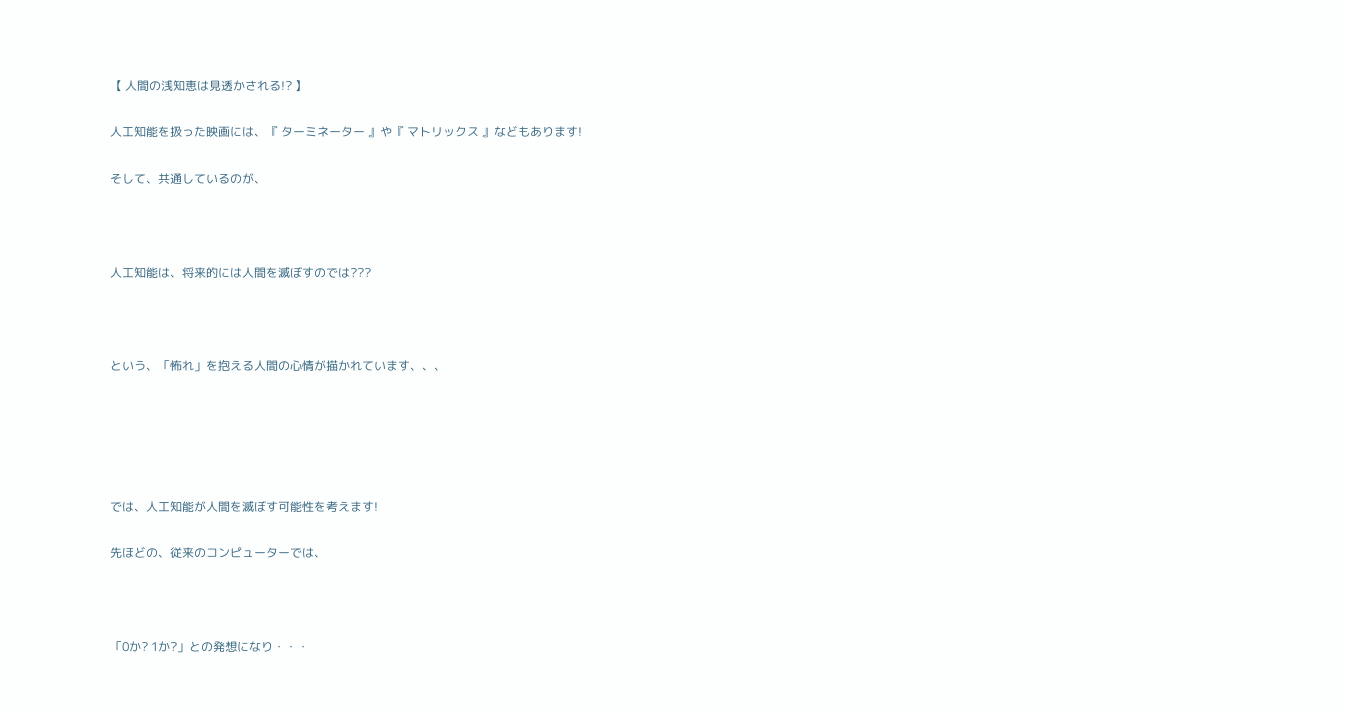【 人間の浅知恵は見透かされる!? 】

人工知能を扱った映画には、『 ターミネーター 』や『 マトリックス 』などもあります!

そして、共通しているのが、



人工知能は、将来的には人間を滅ぼすのでは???



という、「怖れ」を抱える人間の心情が描かれています、、、





では、人工知能が人間を滅ぼす可能性を考えます!

先ほどの、従来のコンピューターでは、



「0か? 1か?」との発想になり・・・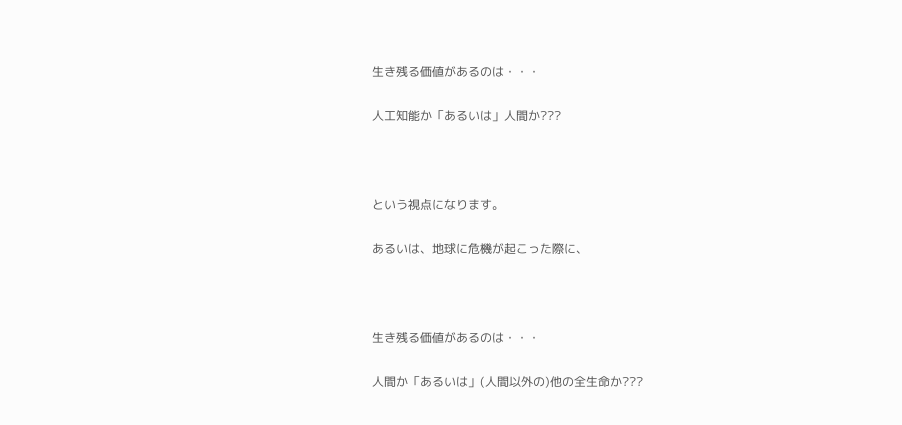生き残る価値があるのは・・・

人工知能か「あるいは」人間か???



という視点になります。

あるいは、地球に危機が起こった際に、



生き残る価値があるのは・・・

人間か「あるいは」(人間以外の)他の全生命か???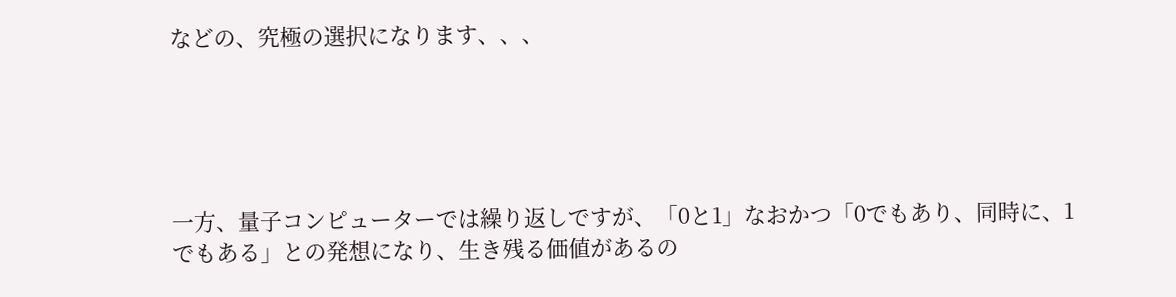などの、究極の選択になります、、、





一方、量子コンピューターでは繰り返しですが、「0と1」なおかつ「0でもあり、同時に、1でもある」との発想になり、生き残る価値があるの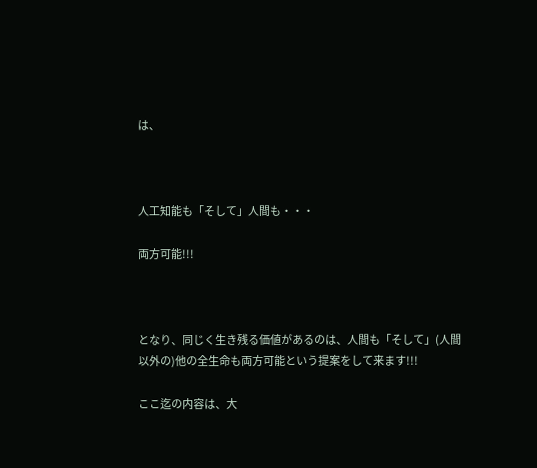は、



人工知能も「そして」人間も・・・

両方可能!!!



となり、同じく生き残る価値があるのは、人間も「そして」(人間以外の)他の全生命も両方可能という提案をして来ます!!!

ここ迄の内容は、大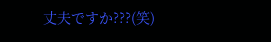丈夫ですか???(笑)